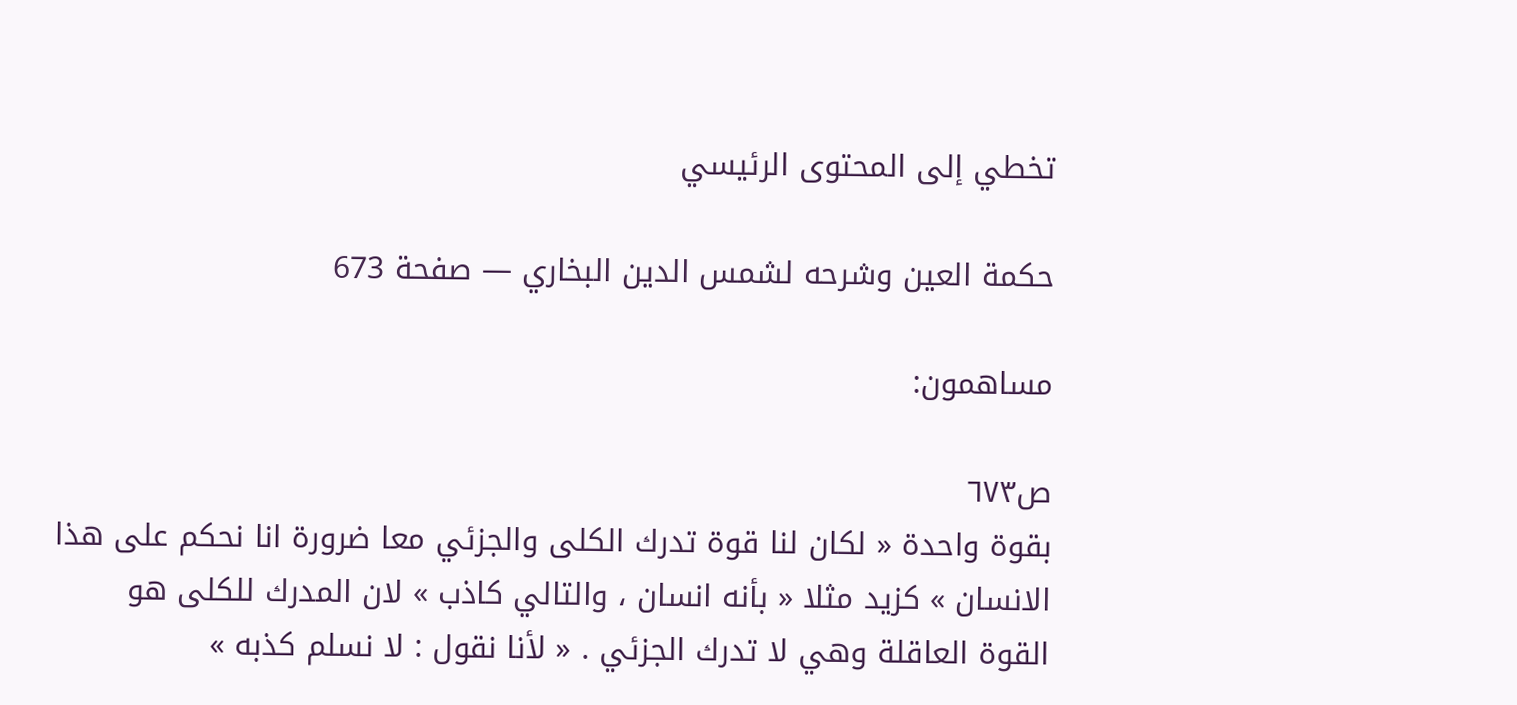تخطي إلى المحتوى الرئيسي

حكمة العين وشرحه لشمس الدين البخاري — صفحة 673

مساهمون:

ص٦٧٣
بقوة واحدة « لكان لنا قوة تدرك الكلى والجزئي معا ضرورة انا نحكم على هذا الانسان » كزيد مثلا « بأنه انسان ، والتالي كاذب » لان المدرك للكلى هو القوة العاقلة وهي لا تدرك الجزئي . « لأنا نقول : لا نسلم كذبه »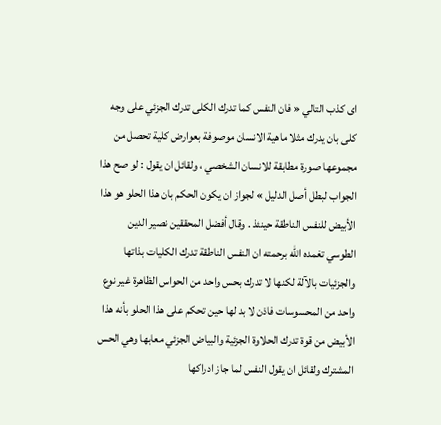اى كذب التالي « فان النفس كما تدرك الكلى تدرك الجزئي على وجه كلى بان يدرك مثلا ماهية الانسان موصوفة بعوارض كلية تحصل من مجموعها صورة مطابقة للانسان الشخصي ، ولقائل ان يقول : لو صح هذا الجواب لبطل أصل الدليل » لجواز ان يكون الحكم بان هذا الحلو هو هذا الأبيض للنفس الناطقة حينئذ . وقال أفضل المحققين نصير الدين الطوسي تغمده اللّه برحمته ان النفس الناطقة تدرك الكليات بذاتها والجزئيات بالآلة لكنها لا تدرك بحس واحد من الحواس الظاهرة غير نوع واحد من المحسوسات فاذن لا بد لها حين تحكم على هذا الحلو بأنه هذا الأبيض من قوة تدرك الحلاوة الجزئية والبياض الجزئي معابها وهي الحس المشترك ولقائل ان يقول النفس لما جاز ادراكها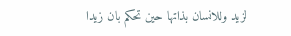لزيد وللانسان بذاتها حين تحكم بان زيدا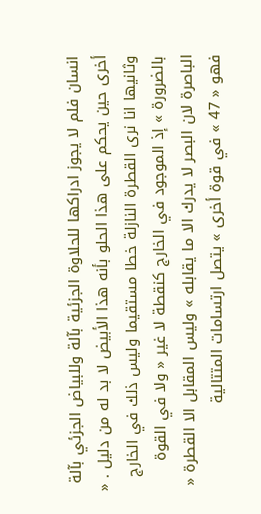انسان فلم لا يجوز ادراكها للحلاوة الجزئية بآلة وللبياض الجزئي بآلة أخرى حين يحكم على هذا الحلو بأنه هذا الأبيض لا بد له من دليل . « وثانيها انا نرى القطرة النازلة خطا مستقيما وليس ذلك في الخارج بالضرورة » إذ الموجود في الخارج كنقطة لا غير « ولا في القوة الباصرة لان البصر لا يدرك الا ما يقابله » وليس المقابل الا القطرة « فهو « 47 » في قوة أخرى » يتصل ارتسامات المتتالية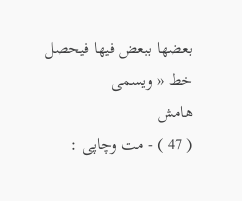بعضها ببعض فيها فيحصل خط « ويسمى
هامش
( 47 ) - مت وچاپى :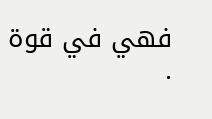فهي في قوة .